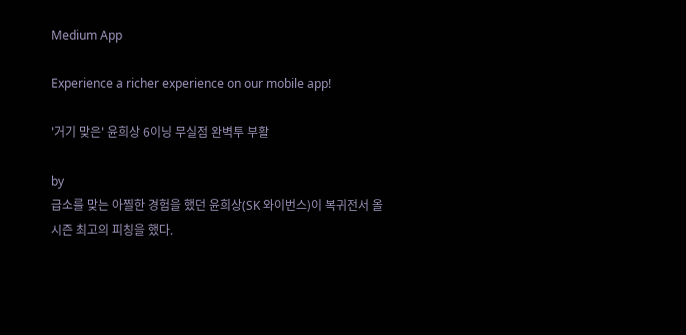Medium App

Experience a richer experience on our mobile app!

'거기 맞은' 윤희상 6이닝 무실점 완벽투 부활

by
급소를 맞는 아찔한 경험을 했던 윤희상(SK 와이번스)이 복귀전서 올시즌 최고의 피칭을 했다.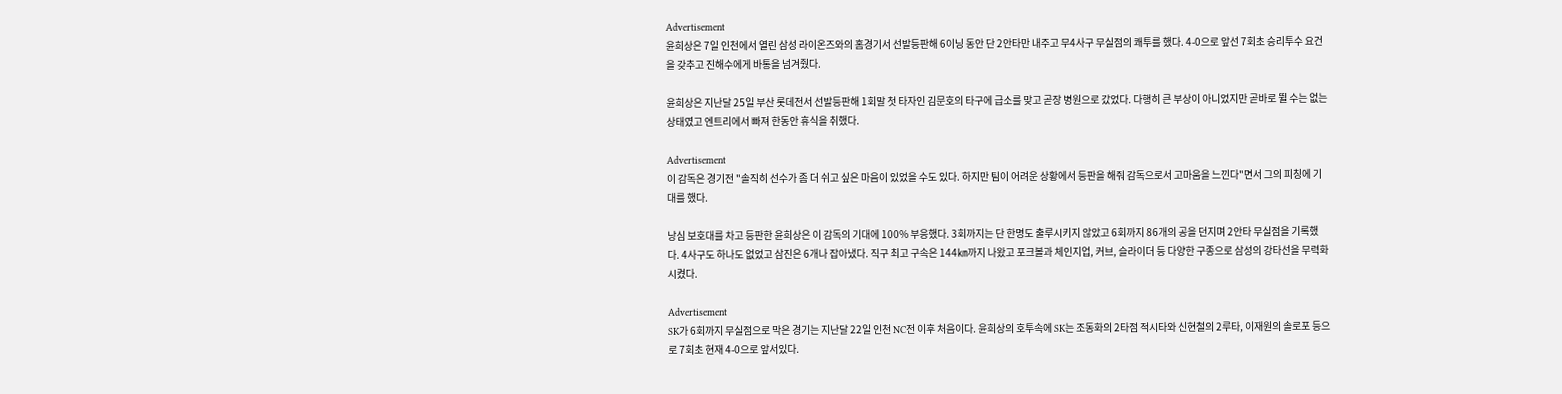Advertisement
윤희상은 7일 인천에서 열린 삼성 라이온즈와의 홈경기서 선발등판해 6이닝 동안 단 2안타만 내주고 무4사구 무실점의 쾌투를 했다. 4-0으로 앞선 7회초 승리투수 요건을 갖추고 진해수에게 바통을 넘겨줬다.

윤희상은 지난달 25일 부산 롯데전서 선발등판해 1회말 첫 타자인 김문호의 타구에 급소를 맞고 곧장 병원으로 갔었다. 다행히 큰 부상이 아니었지만 곧바로 뛸 수는 없는 상태였고 엔트리에서 빠져 한동안 휴식을 취했다.

Advertisement
이 감독은 경기전 "솔직히 선수가 좀 더 쉬고 싶은 마음이 있었을 수도 있다. 하지만 팀이 어려운 상황에서 등판을 해줘 감독으로서 고마움을 느낀다"면서 그의 피칭에 기대를 했다.

낭심 보호대를 차고 등판한 윤희상은 이 감독의 기대에 100% 부응했다. 3회까지는 단 한명도 출루시키지 않았고 6회까지 86개의 공을 던지며 2안타 무실점을 기록했다. 4사구도 하나도 없었고 삼진은 6개나 잡아냈다. 직구 최고 구속은 144㎞까지 나왔고 포크볼과 체인지업, 커브, 슬라이더 등 다양한 구종으로 삼성의 강타선을 무력화시켰다.

Advertisement
SK가 6회까지 무실점으로 막은 경기는 지난달 22일 인천 NC전 이후 처음이다. 윤희상의 호투속에 SK는 조동화의 2타점 적시타와 신현철의 2루타, 이재원의 솔로포 등으로 7회초 현재 4-0으로 앞서있다.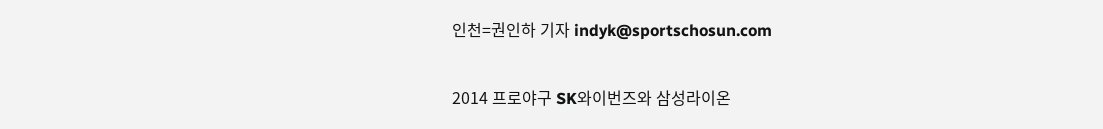인천=권인하 기자 indyk@sportschosun.com

2014 프로야구 SK와이번즈와 삼성라이온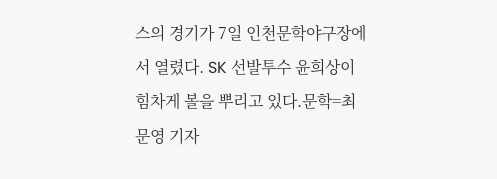스의 경기가 7일 인천문학야구장에서 열렸다. SK 선발투수 윤희상이 힘차게 볼을 뿌리고 있다.문학=최문영 기자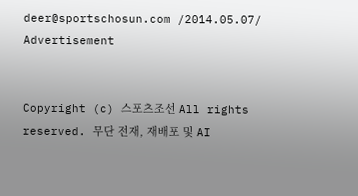deer@sportschosun.com /2014.05.07/
Advertisement


Copyright (c) 스포츠조선 All rights reserved. 무단 전재, 재배포 및 AI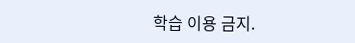학습 이용 금지.